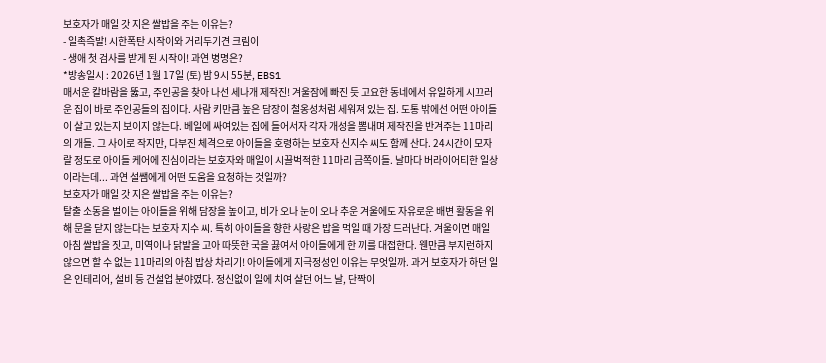보호자가 매일 갓 지은 쌀밥을 주는 이유는?
- 일촉즉발! 시한폭탄 시작이와 거리두기견 크림이
- 생애 첫 검사를 받게 된 시작이! 과연 병명은?
*방송일시 : 2026년 1월 17일 (토) 밤 9시 55분, EBS1
매서운 칼바람을 뚫고, 주인공을 찾아 나선 세나개 제작진! 겨울잠에 빠진 듯 고요한 동네에서 유일하게 시끄러운 집이 바로 주인공들의 집이다. 사람 키만큼 높은 담장이 철옹성처럼 세워져 있는 집. 도통 밖에선 어떤 아이들이 살고 있는지 보이지 않는다. 베일에 싸여있는 집에 들어서자 각자 개성을 뽐내며 제작진을 반겨주는 11마리의 개들. 그 사이로 작지만, 다부진 체격으로 아이들을 호령하는 보호자 신지수 씨도 함께 산다. 24시간이 모자랄 정도로 아이들 케어에 진심이라는 보호자와 매일이 시끌벅적한 11마리 금쪽이들. 날마다 버라이어티한 일상이라는데... 과연 설쌤에게 어떤 도움을 요청하는 것일까?
보호자가 매일 갓 지은 쌀밥을 주는 이유는?
탈출 소동을 벌이는 아이들을 위해 담장을 높이고, 비가 오나 눈이 오나 추운 겨울에도 자유로운 배변 활동을 위해 문을 닫지 않는다는 보호자 지수 씨. 특히 아이들을 향한 사랑은 밥을 먹일 때 가장 드러난다. 겨울이면 매일 아침 쌀밥을 짓고, 미역이나 닭발을 고아 따뜻한 국을 끓여서 아이들에게 한 끼를 대접한다. 웬만큼 부지런하지 않으면 할 수 없는 11마리의 아침 밥상 차리기! 아이들에게 지극정성인 이유는 무엇일까. 과거 보호자가 하던 일은 인테리어, 설비 등 건설업 분야였다. 정신없이 일에 치여 살던 어느 날, 단짝이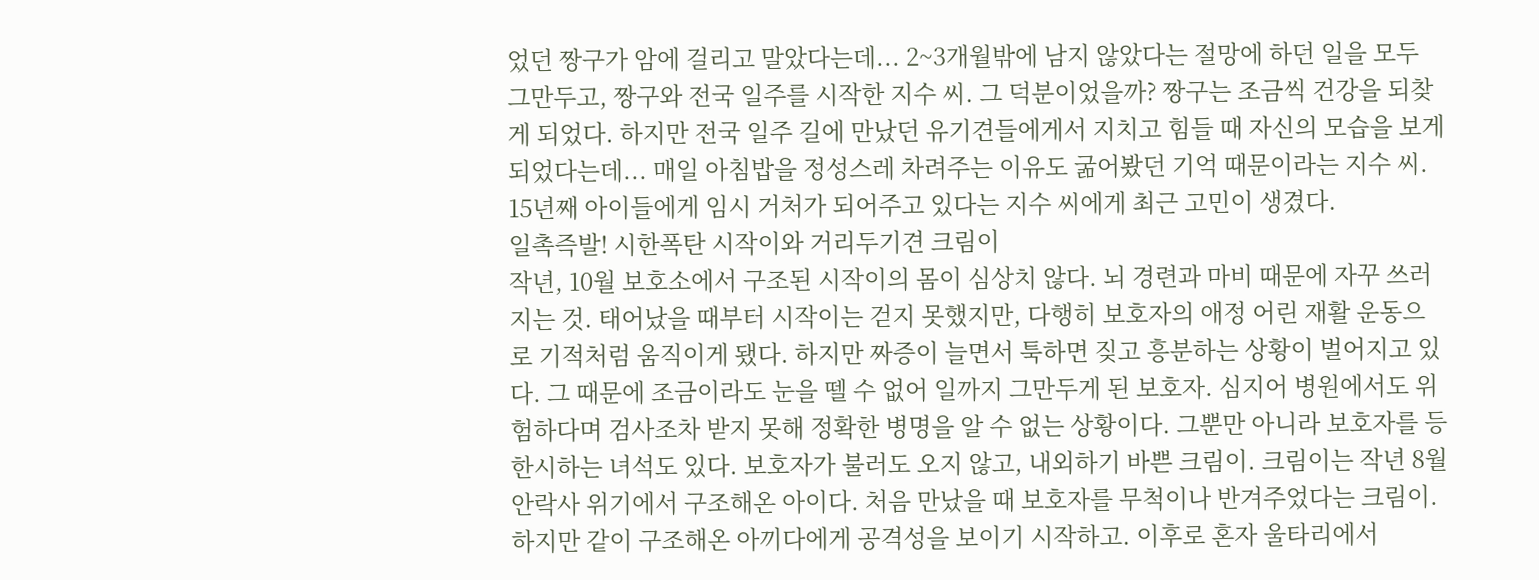었던 짱구가 암에 걸리고 말았다는데... 2~3개월밖에 남지 않았다는 절망에 하던 일을 모두 그만두고, 짱구와 전국 일주를 시작한 지수 씨. 그 덕분이었을까? 짱구는 조금씩 건강을 되찾게 되었다. 하지만 전국 일주 길에 만났던 유기견들에게서 지치고 힘들 때 자신의 모습을 보게 되었다는데... 매일 아침밥을 정성스레 차려주는 이유도 굶어봤던 기억 때문이라는 지수 씨. 15년째 아이들에게 임시 거처가 되어주고 있다는 지수 씨에게 최근 고민이 생겼다.
일촉즉발! 시한폭탄 시작이와 거리두기견 크림이
작년, 10월 보호소에서 구조된 시작이의 몸이 심상치 않다. 뇌 경련과 마비 때문에 자꾸 쓰러지는 것. 태어났을 때부터 시작이는 걷지 못했지만, 다행히 보호자의 애정 어린 재활 운동으로 기적처럼 움직이게 됐다. 하지만 짜증이 늘면서 툭하면 짖고 흥분하는 상황이 벌어지고 있다. 그 때문에 조금이라도 눈을 뗄 수 없어 일까지 그만두게 된 보호자. 심지어 병원에서도 위험하다며 검사조차 받지 못해 정확한 병명을 알 수 없는 상황이다. 그뿐만 아니라 보호자를 등한시하는 녀석도 있다. 보호자가 불러도 오지 않고, 내외하기 바쁜 크림이. 크림이는 작년 8월 안락사 위기에서 구조해온 아이다. 처음 만났을 때 보호자를 무척이나 반겨주었다는 크림이. 하지만 같이 구조해온 아끼다에게 공격성을 보이기 시작하고. 이후로 혼자 울타리에서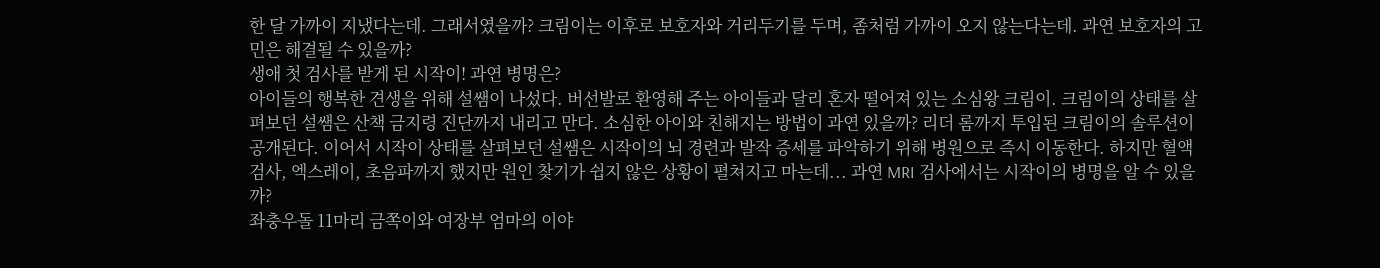한 달 가까이 지냈다는데. 그래서였을까? 크림이는 이후로 보호자와 거리두기를 두며, 좀처럼 가까이 오지 않는다는데. 과연 보호자의 고민은 해결될 수 있을까?
생애 첫 검사를 받게 된 시작이! 과연 병명은?
아이들의 행복한 견생을 위해 설쌤이 나섰다. 버선발로 환영해 주는 아이들과 달리 혼자 떨어져 있는 소심왕 크림이. 크림이의 상태를 살펴보던 설쌤은 산책 금지령 진단까지 내리고 만다. 소심한 아이와 친해지는 방법이 과연 있을까? 리더 롬까지 투입된 크림이의 솔루션이 공개된다. 이어서 시작이 상태를 살펴보던 설쌤은 시작이의 뇌 경련과 발작 증세를 파악하기 위해 병원으로 즉시 이동한다. 하지만 혈액검사, 엑스레이, 초음파까지 했지만 원인 찾기가 쉽지 않은 상황이 펼쳐지고 마는데... 과연 MRI 검사에서는 시작이의 병명을 알 수 있을까?
좌충우돌 11마리 금쪽이와 여장부 엄마의 이야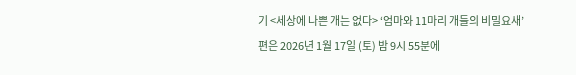기 <세상에 나쁜 개는 없다> ‘엄마와 11마리 개들의 비밀요새’ 편은 2026년 1월 17일 (토) 밤 9시 55분에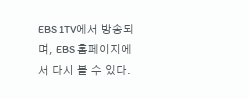EBS 1TV에서 방송되며, EBS 홈페이지에서 다시 볼 수 있다.